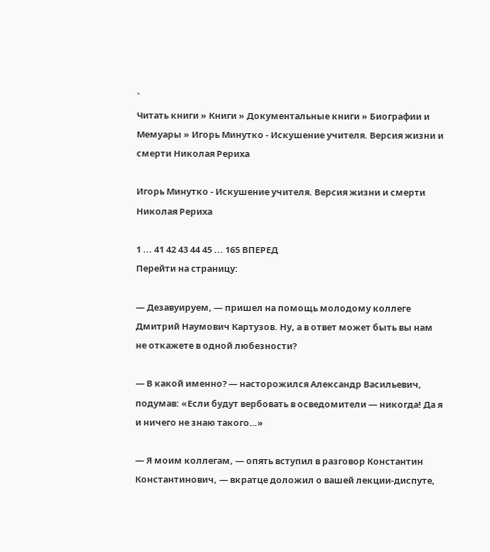`
Читать книги » Книги » Документальные книги » Биографии и Мемуары » Игорь Минутко - Искушение учителя. Версия жизни и смерти Николая Рериха

Игорь Минутко - Искушение учителя. Версия жизни и смерти Николая Рериха

1 ... 41 42 43 44 45 ... 165 ВПЕРЕД
Перейти на страницу:

— Дезавуируем, — пришел на помощь молодому коллеге Дмитрий Наумович Картузов. Ну, а в ответ может быть вы нам не откажете в одной любезности?

— В какой именно? — насторожился Александр Васильевич, подумав: «Если будут вербовать в осведомители — никогда! Да я и ничего не знаю такого…»

— Я моим коллегам, — опять вступил в разговор Константин Константинович, — вкратце доложил о вашей лекции-диспуте,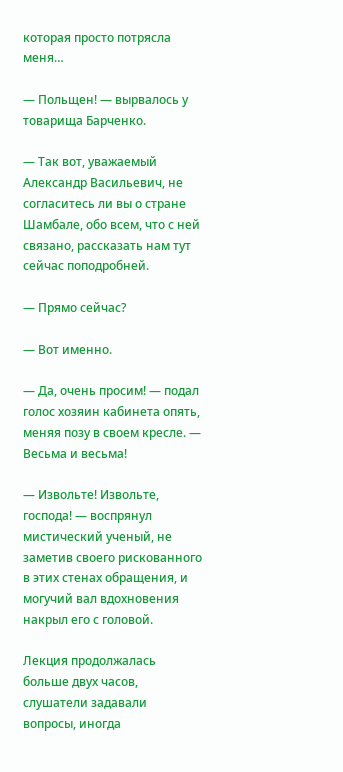которая просто потрясла меня…

— Польщен! — вырвалось у товарища Барченко.

— Так вот, уважаемый Александр Васильевич, не согласитесь ли вы о стране Шамбале, обо всем, что с ней связано, рассказать нам тут сейчас поподробней.

— Прямо сейчас?

— Вот именно.

— Да, очень просим! — подал голос хозяин кабинета опять, меняя позу в своем кресле. — Весьма и весьма!

— Извольте! Извольте, господа! — воспрянул мистический ученый, не заметив своего рискованного в этих стенах обращения, и могучий вал вдохновения накрыл его с головой.

Лекция продолжалась больше двух часов, слушатели задавали вопросы, иногда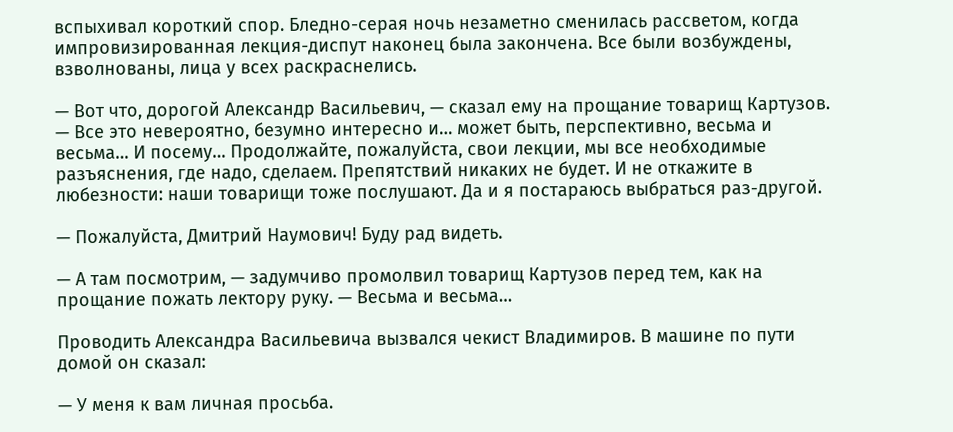вспыхивал короткий спор. Бледно-серая ночь незаметно сменилась рассветом, когда импровизированная лекция-диспут наконец была закончена. Все были возбуждены, взволнованы, лица у всех раскраснелись.

— Вот что, дорогой Александр Васильевич, — сказал ему на прощание товарищ Картузов. — Все это невероятно, безумно интересно и… может быть, перспективно, весьма и весьма… И посему… Продолжайте, пожалуйста, свои лекции, мы все необходимые разъяснения, где надо, сделаем. Препятствий никаких не будет. И не откажите в любезности: наши товарищи тоже послушают. Да и я постараюсь выбраться раз-другой.

— Пожалуйста, Дмитрий Наумович! Буду рад видеть.

— А там посмотрим, — задумчиво промолвил товарищ Картузов перед тем, как на прощание пожать лектору руку. — Весьма и весьма…

Проводить Александра Васильевича вызвался чекист Владимиров. В машине по пути домой он сказал:

— У меня к вам личная просьба.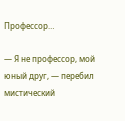Профессор…

— Я не профессор, мой юный друг, — перебил мистический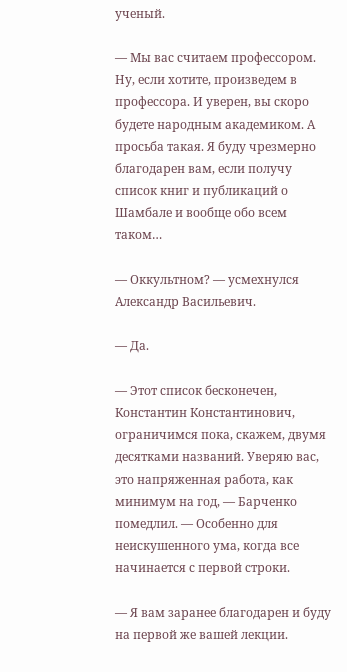ученый.

— Мы вас считаем профессором. Ну, если хотите, произведем в профессора. И уверен, вы скоро будете народным академиком. А просьба такая. Я буду чрезмерно благодарен вам, если получу список книг и публикаций о Шамбале и вообще обо всем таком…

— Оккультном? — усмехнулся Александр Васильевич.

— Да.

— Этот список бесконечен, Константин Константинович, ограничимся пока, скажем, двумя десятками названий. Уверяю вас, это напряженная работа, как минимум на год, — Барченко помедлил. — Особенно для неискушенного ума, когда все начинается с первой строки.

— Я вам заранее благодарен и буду на первой же вашей лекции.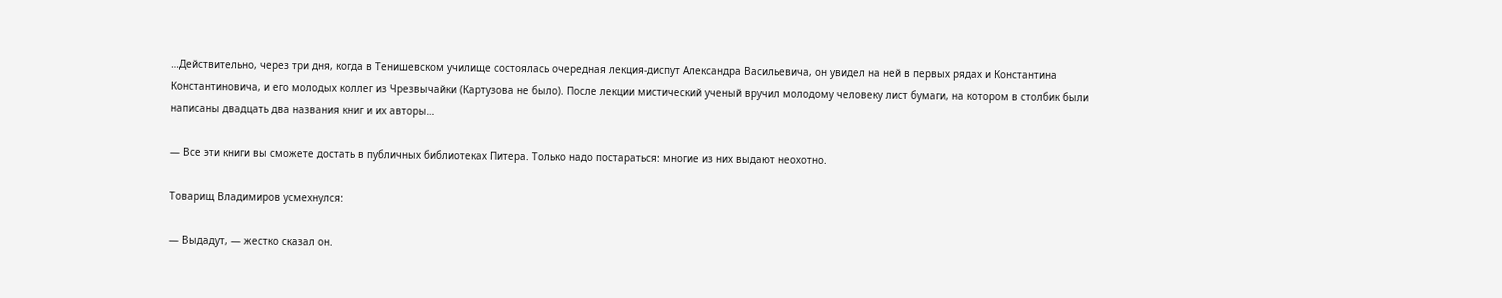…Действительно, через три дня, когда в Тенишевском училище состоялась очередная лекция-диспут Александра Васильевича, он увидел на ней в первых рядах и Константина Константиновича, и его молодых коллег из Чрезвычайки (Картузова не было). После лекции мистический ученый вручил молодому человеку лист бумаги, на котором в столбик были написаны двадцать два названия книг и их авторы…

— Все эти книги вы сможете достать в публичных библиотеках Питера. Только надо постараться: многие из них выдают неохотно.

Товарищ Владимиров усмехнулся:

— Выдадут, — жестко сказал он.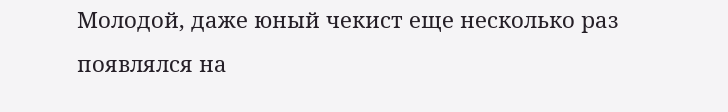Молодой, даже юный чекист еще несколько раз появлялся на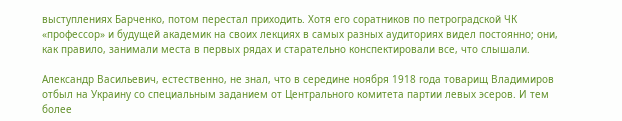выступлениях Барченко, потом перестал приходить. Хотя его соратников по петроградской ЧК «профессор» и будущей академик на своих лекциях в самых разных аудиториях видел постоянно; они, как правило, занимали места в первых рядах и старательно конспектировали все, что слышали.

Александр Васильевич, естественно, не знал, что в середине ноября 1918 года товарищ Владимиров отбыл на Украину со специальным заданием от Центрального комитета партии левых эсеров. И тем более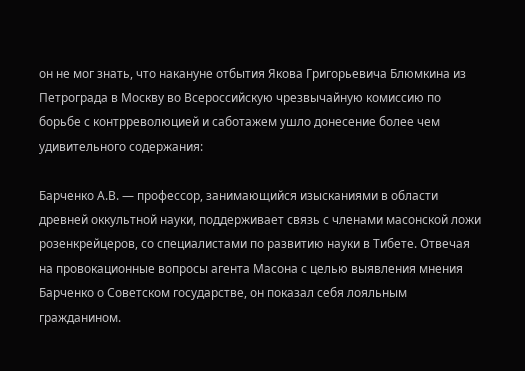он не мог знать, что накануне отбытия Якова Григорьевича Блюмкина из Петрограда в Москву во Всероссийскую чрезвычайную комиссию по борьбе с контрреволюцией и саботажем ушло донесение более чем удивительного содержания:

Барченко А.В. — профессор, занимающийся изысканиями в области древней оккультной науки, поддерживает связь с членами масонской ложи розенкрейцеров, со специалистами по развитию науки в Тибете. Отвечая на провокационные вопросы агента Масона с целью выявления мнения Барченко о Советском государстве, он показал себя лояльным гражданином.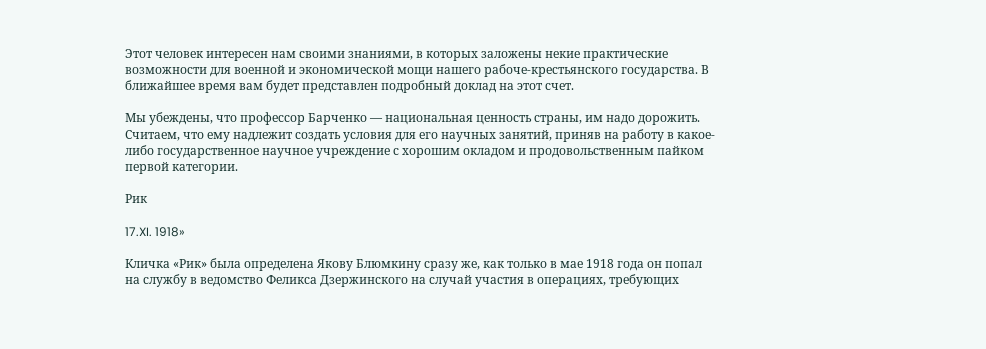Этот человек интересен нам своими знаниями, в которых заложены некие практические возможности для военной и экономической мощи нашего рабоче-крестьянского государства. В ближайшее время вам будет представлен подробный доклад на этот счет.

Мы убеждены, что профессор Барченко — национальная ценность страны, им надо дорожить. Считаем, что ему надлежит создать условия для его научных занятий, приняв на работу в какое-либо государственное научное учреждение с хорошим окладом и продовольственным пайком первой категории.

Рик

17.XI. 1918»

Кличка «Рик» была определена Якову Блюмкину сразу же, как только в мае 1918 года он попал на службу в ведомство Феликса Дзержинского на случай участия в операциях, требующих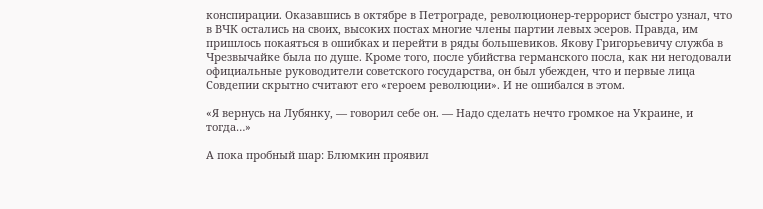конспирации. Оказавшись в октябре в Петрограде, революционер-террорист быстро узнал, что в ВЧК остались на своих, высоких постах многие члены партии левых эсеров. Правда, им пришлось покаяться в ошибках и перейти в ряды большевиков. Якову Григорьевичу служба в Чрезвычайке была по душе. Кроме того, после убийства германского посла, как ни негодовали официальные руководители советского государства, он был убежден, что и первые лица Совдепии скрытно считают его «героем революции». И не ошибался в этом.

«Я вернусь на Лубянку, — говорил себе он. — Надо сделать нечто громкое на Украине, и тогда…»

А пока пробный шар: Блюмкин проявил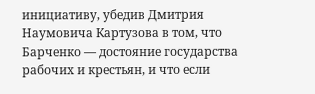инициативу, убедив Дмитрия Наумовича Картузова в том, что Барченко — достояние государства рабочих и крестьян, и что если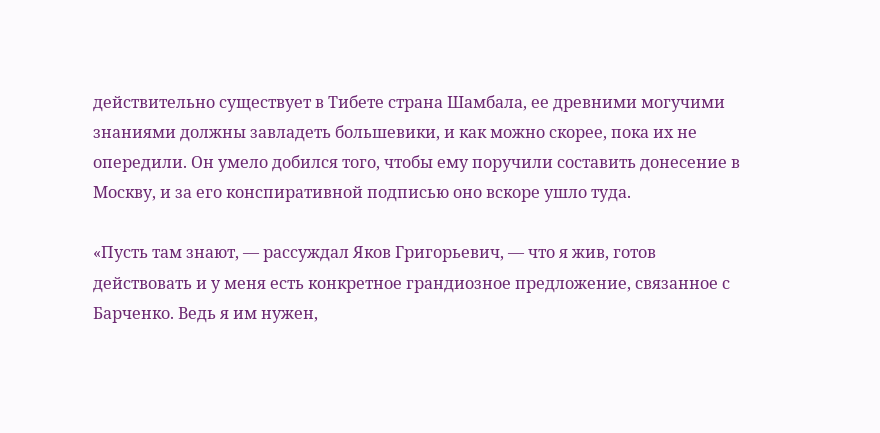действительно существует в Тибете страна Шамбала, ее древними могучими знаниями должны завладеть большевики, и как можно скорее, пока их не опередили. Он умело добился того, чтобы ему поручили составить донесение в Москву, и за его конспиративной подписью оно вскоре ушло туда.

«Пусть там знают, — рассуждал Яков Григорьевич, — что я жив, готов действовать и у меня есть конкретное грандиозное предложение, связанное с Барченко. Ведь я им нужен,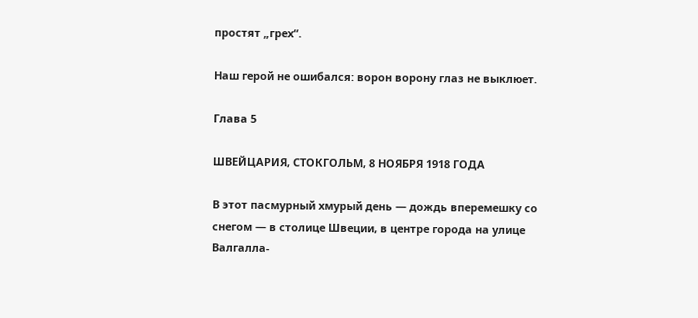простят „грех“.

Наш герой не ошибался: ворон ворону глаз не выклюет.

Глава 5

ШВЕЙЦАРИЯ, СТОКГОЛЬМ, 8 НОЯБРЯ 1918 ГОДА

В этот пасмурный хмурый день — дождь вперемешку со снегом — в столице Швеции, в центре города на улице Валгалла-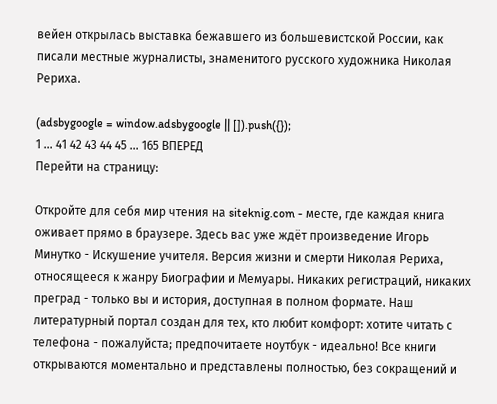вейен открылась выставка бежавшего из большевистской России, как писали местные журналисты, знаменитого русского художника Николая Рериха.

(adsbygoogle = window.adsbygoogle || []).push({});
1 ... 41 42 43 44 45 ... 165 ВПЕРЕД
Перейти на страницу:

Откройте для себя мир чтения на siteknig.com - месте, где каждая книга оживает прямо в браузере. Здесь вас уже ждёт произведение Игорь Минутко - Искушение учителя. Версия жизни и смерти Николая Рериха, относящееся к жанру Биографии и Мемуары. Никаких регистраций, никаких преград - только вы и история, доступная в полном формате. Наш литературный портал создан для тех, кто любит комфорт: хотите читать с телефона - пожалуйста; предпочитаете ноутбук - идеально! Все книги открываются моментально и представлены полностью, без сокращений и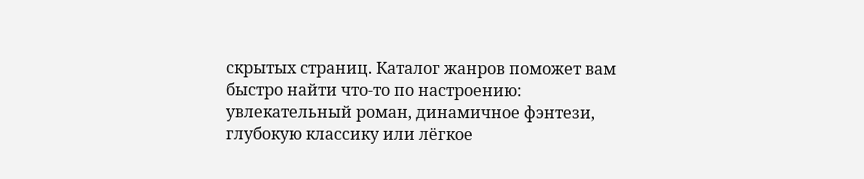скрытых страниц. Каталог жанров поможет вам быстро найти что-то по настроению: увлекательный роман, динамичное фэнтези, глубокую классику или лёгкое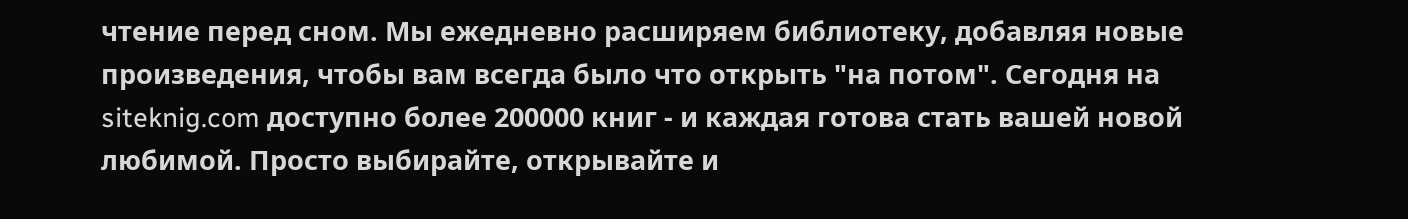чтение перед сном. Мы ежедневно расширяем библиотеку, добавляя новые произведения, чтобы вам всегда было что открыть "на потом". Сегодня на siteknig.com доступно более 200000 книг - и каждая готова стать вашей новой любимой. Просто выбирайте, открывайте и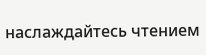наслаждайтесь чтением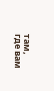там, где вам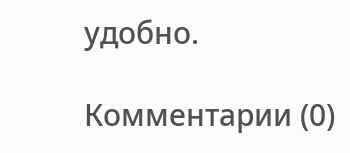удобно.

Комментарии (0)